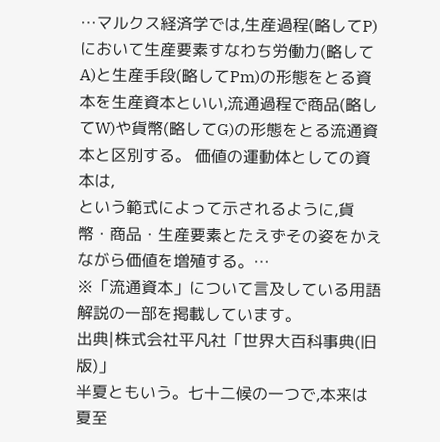…マルクス経済学では,生産過程(略してP)において生産要素すなわち労働力(略してA)と生産手段(略してPm)の形態をとる資本を生産資本といい,流通過程で商品(略してW)や貨幣(略してG)の形態をとる流通資本と区別する。 価値の運動体としての資本は,
という範式によって示されるように,貨幣・商品・生産要素とたえずその姿をかえながら価値を増殖する。…
※「流通資本」について言及している用語解説の一部を掲載しています。
出典|株式会社平凡社「世界大百科事典(旧版)」
半夏ともいう。七十二候の一つで,本来は夏至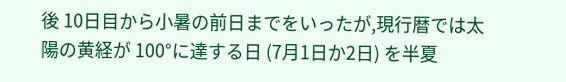後 10日目から小暑の前日までをいったが,現行暦では太陽の黄経が 100°に達する日 (7月1日か2日) を半夏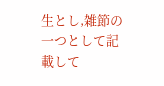生とし,雑節の一つとして記載して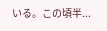いる。この頃半...